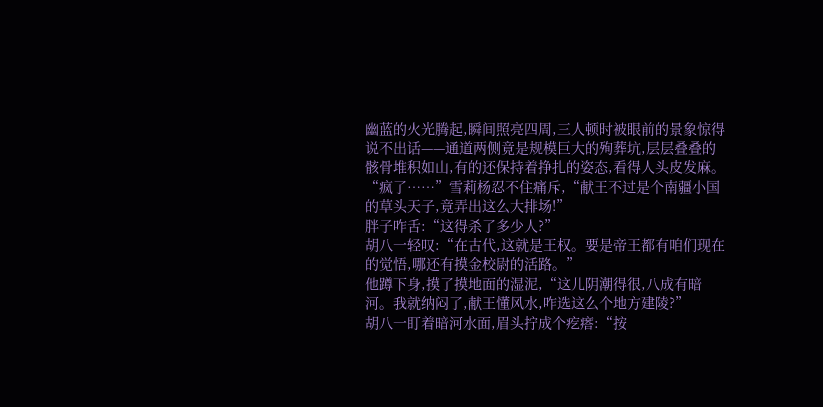幽蓝的火光腾起,瞬间照亮四周,三人顿时被眼前的景象惊得说不出话——通道两侧竟是规模巨大的殉葬坑,层层叠叠的骸骨堆积如山,有的还保持着挣扎的姿态,看得人头皮发麻。
“疯了……”雪莉杨忍不住痛斥,“献王不过是个南疆小国的草头天子,竟弄出这么大排场!”
胖子咋舌:“这得杀了多少人?”
胡八一轻叹:“在古代,这就是王权。要是帝王都有咱们现在的觉悟,哪还有摸金校尉的活路。”
他蹲下身,摸了摸地面的湿泥,“这儿阴潮得很,八成有暗河。我就纳闷了,献王懂风水,咋选这么个地方建陵?”
胡八一盯着暗河水面,眉头拧成个疙瘩:“按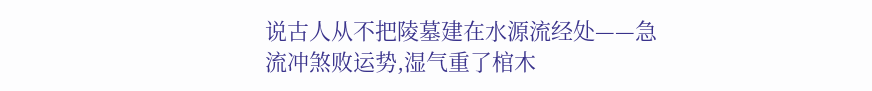说古人从不把陵墓建在水源流经处——急流冲煞败运势,湿气重了棺木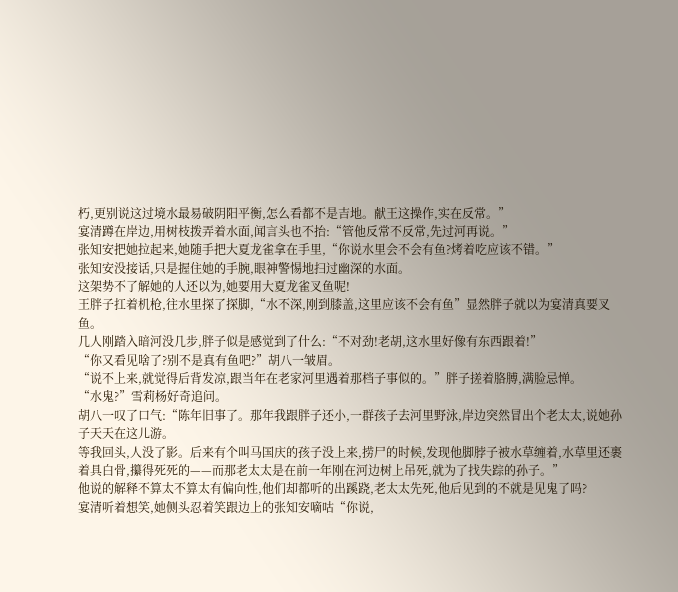朽,更别说这过境水最易破阴阳平衡,怎么看都不是吉地。献王这操作,实在反常。”
宴清蹲在岸边,用树枝拨弄着水面,闻言头也不抬:“管他反常不反常,先过河再说。”
张知安把她拉起来,她随手把大夏龙雀拿在手里,“你说水里会不会有鱼?烤着吃应该不错。”
张知安没接话,只是握住她的手腕,眼神警惕地扫过幽深的水面。
这架势不了解她的人还以为,她要用大夏龙雀叉鱼呢!
王胖子扛着机枪,往水里探了探脚,“水不深,刚到膝盖,这里应该不会有鱼”显然胖子就以为宴清真要叉鱼。
几人刚踏入暗河没几步,胖子似是感觉到了什么:“不对劲!老胡,这水里好像有东西跟着!”
“你又看见啥了?别不是真有鱼吧?”胡八一皱眉。
“说不上来,就觉得后背发凉,跟当年在老家河里遇着那档子事似的。”胖子搓着胳膊,满脸忌惮。
“水鬼?”雪莉杨好奇追问。
胡八一叹了口气:“陈年旧事了。那年我跟胖子还小,一群孩子去河里野泳,岸边突然冒出个老太太,说她孙子天天在这儿游。
等我回头,人没了影。后来有个叫马国庆的孩子没上来,捞尸的时候,发现他脚脖子被水草缠着,水草里还裹着具白骨,攥得死死的——而那老太太是在前一年刚在河边树上吊死,就为了找失踪的孙子。”
他说的解释不算太不算太有偏向性,他们却都听的出蹊跷,老太太先死,他后见到的不就是见鬼了吗?
宴清听着想笑,她侧头忍着笑跟边上的张知安嘀咕“你说,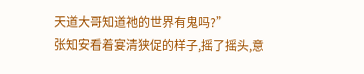天道大哥知道祂的世界有鬼吗?”
张知安看着宴清狭促的样子,摇了摇头,意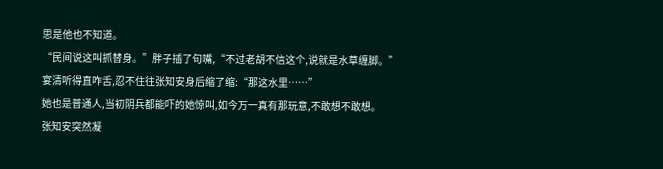思是他也不知道。
“民间说这叫抓替身。”胖子插了句嘴,“不过老胡不信这个,说就是水草缠脚。”
宴清听得直咋舌,忍不住往张知安身后缩了缩:“那这水里……”
她也是普通人,当初阴兵都能吓的她惊叫,如今万一真有那玩意,不敢想不敢想。
张知安突然凝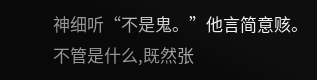神细听“不是鬼。”他言简意赅。
不管是什么,既然张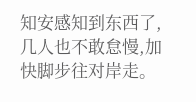知安感知到东西了,几人也不敢怠慢,加快脚步往对岸走。